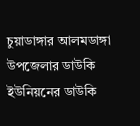চুয়াডাঙ্গার আলমডাঙ্গা উপজেলার ডাউকি ইউনিয়নের ডাউকি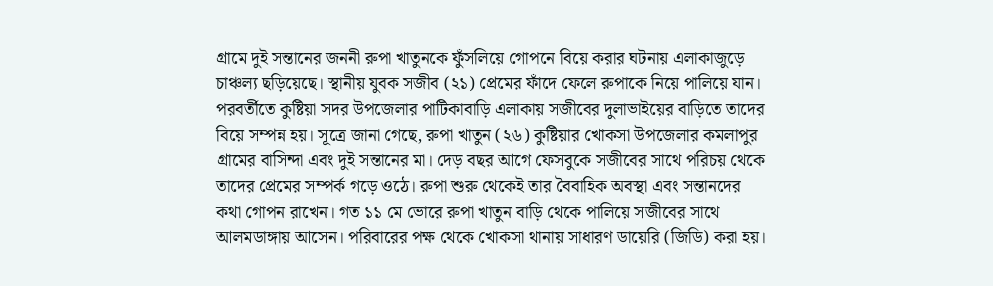গ্রামে দুই সন্তানের জননী রুপা খাতুনকে ফুঁসলিয়ে গোপনে বিয়ে করার ঘটনায় এলাকাজুড়ে চাঞ্চল্য ছড়িয়েছে। স্থানীয় যুবক সজীব (২১) প্রেমের ফাঁদে ফেলে রুপাকে নিয়ে পালিয়ে যান। পরবর্তীতে কুষ্টিয়া সদর উপজেলার পাটিকাবাড়ি এলাকায় সজীবের দুলাভাইয়ের বাড়িতে তাদের বিয়ে সম্পন্ন হয়। সূত্রে জানা গেছে, রুপা খাতুন (২৬) কুষ্টিয়ার খোকসা উপজেলার কমলাপুর গ্রামের বাসিন্দা এবং দুই সন্তানের মা। দেড় বছর আগে ফেসবুকে সজীবের সাথে পরিচয় থেকে তাদের প্রেমের সম্পর্ক গড়ে ওঠে। রুপা শুরু থেকেই তার বৈবাহিক অবস্থা এবং সন্তানদের কথা গোপন রাখেন। গত ১১ মে ভোরে রুপা খাতুন বাড়ি থেকে পালিয়ে সজীবের সাথে আলমডাঙ্গায় আসেন। পরিবারের পক্ষ থেকে খোকসা থানায় সাধারণ ডায়েরি (জিডি) করা হয়।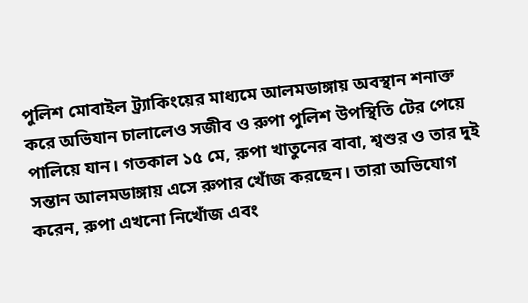পুলিশ মোবাইল ট্র্যাকিংয়ের মাধ্যমে আলমডাঙ্গায় অবস্থান শনাক্ত করে অভিযান চালালেও সজীব ও রুপা পুলিশ উপস্থিতি টের পেয়ে পালিয়ে যান। গতকাল ১৫ মে, রুপা খাতুনের বাবা, শ্বশুর ও তার দুই সন্তান আলমডাঙ্গায় এসে রুপার খোঁজ করছেন। তারা অভিযোগ করেন, রুপা এখনো নিখোঁজ এবং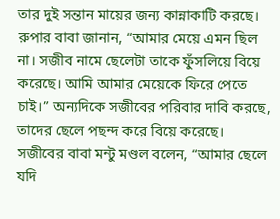তার দুই সন্তান মায়ের জন্য কান্নাকাটি করছে। রুপার বাবা জানান, “আমার মেয়ে এমন ছিল না। সজীব নামে ছেলেটা তাকে ফুঁসলিয়ে বিয়ে করেছে। আমি আমার মেয়েকে ফিরে পেতে চাই।” অন্যদিকে সজীবের পরিবার দাবি করছে, তাদের ছেলে পছন্দ করে বিয়ে করেছে। সজীবের বাবা মন্টু মণ্ডল বলেন, “আমার ছেলে যদি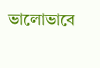ভালোভাবে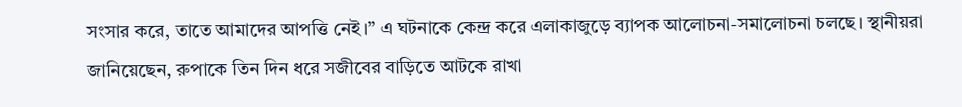সংসার করে, তাতে আমাদের আপত্তি নেই।” এ ঘটনাকে কেন্দ্র করে এলাকাজুড়ে ব্যাপক আলোচনা-সমালোচনা চলছে। স্থানীয়রা জানিয়েছেন, রুপাকে তিন দিন ধরে সজীবের বাড়িতে আটকে রাখা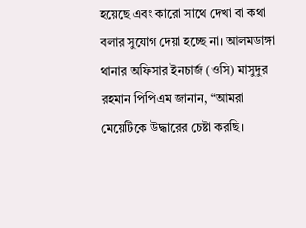হয়েছে এবং কারো সাথে দেখা বা কথা বলার সুযোগ দেয়া হচ্ছে না। আলমডাঙ্গা থানার অফিসার ইনচার্জ (ওসি) মাসুদুর রহমান পিপিএম জানান, “আমরা মেয়েটিকে উদ্ধারের চেষ্টা করছি।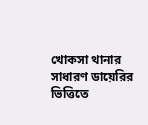খোকসা থানার সাধারণ ডায়েরির ভিত্তিতে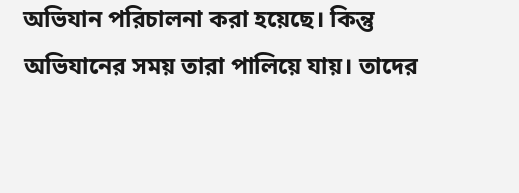অভিযান পরিচালনা করা হয়েছে। কিন্তু অভিযানের সময় তারা পালিয়ে যায়। তাদের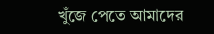খুঁজে পেতে আমাদের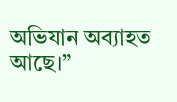অভিযান অব্যাহত আছে।”